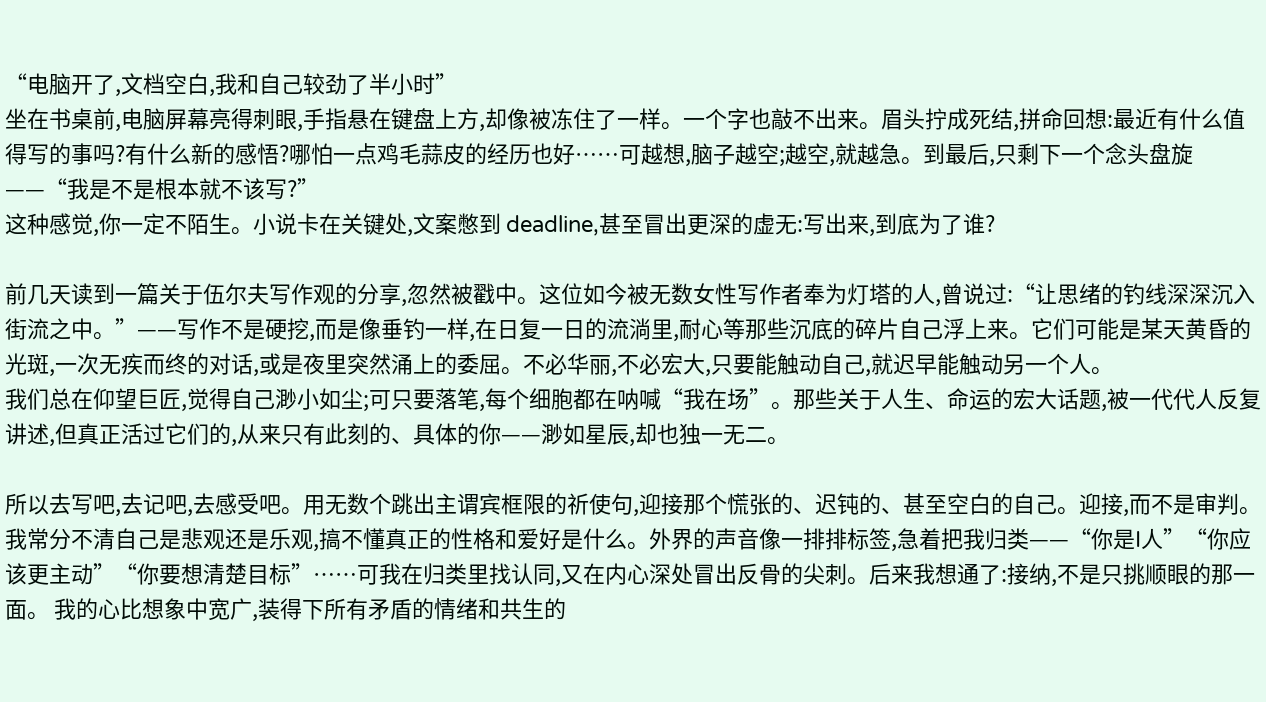“电脑开了,文档空白,我和自己较劲了半小时”
坐在书桌前,电脑屏幕亮得刺眼,手指悬在键盘上方,却像被冻住了一样。一个字也敲不出来。眉头拧成死结,拼命回想:最近有什么值得写的事吗?有什么新的感悟?哪怕一点鸡毛蒜皮的经历也好……可越想,脑子越空;越空,就越急。到最后,只剩下一个念头盘旋——“我是不是根本就不该写?”
这种感觉,你一定不陌生。小说卡在关键处,文案憋到 deadline,甚至冒出更深的虚无:写出来,到底为了谁?

前几天读到一篇关于伍尔夫写作观的分享,忽然被戳中。这位如今被无数女性写作者奉为灯塔的人,曾说过:“让思绪的钓线深深沉入街流之中。”——写作不是硬挖,而是像垂钓一样,在日复一日的流淌里,耐心等那些沉底的碎片自己浮上来。它们可能是某天黄昏的光斑,一次无疾而终的对话,或是夜里突然涌上的委屈。不必华丽,不必宏大,只要能触动自己,就迟早能触动另一个人。
我们总在仰望巨匠,觉得自己渺小如尘;可只要落笔,每个细胞都在呐喊“我在场”。那些关于人生、命运的宏大话题,被一代代人反复讲述,但真正活过它们的,从来只有此刻的、具体的你——渺如星辰,却也独一无二。

所以去写吧,去记吧,去感受吧。用无数个跳出主谓宾框限的祈使句,迎接那个慌张的、迟钝的、甚至空白的自己。迎接,而不是审判。
我常分不清自己是悲观还是乐观,搞不懂真正的性格和爱好是什么。外界的声音像一排排标签,急着把我归类——“你是I人”“你应该更主动”“你要想清楚目标”……可我在归类里找认同,又在内心深处冒出反骨的尖刺。后来我想通了:接纳,不是只挑顺眼的那一面。 我的心比想象中宽广,装得下所有矛盾的情绪和共生的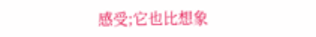感受;它也比想象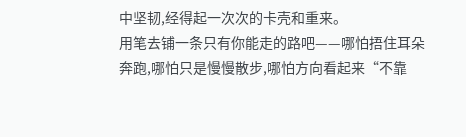中坚韧,经得起一次次的卡壳和重来。
用笔去铺一条只有你能走的路吧——哪怕捂住耳朵奔跑,哪怕只是慢慢散步,哪怕方向看起来“不靠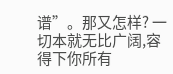谱”。那又怎样? 一切本就无比广阔,容得下你所有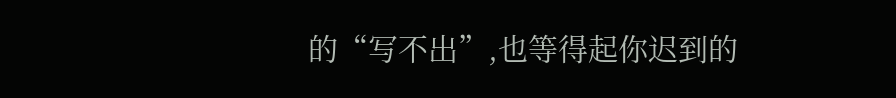的“写不出”,也等得起你迟到的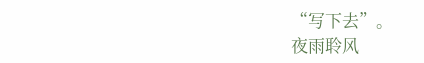“写下去”。
夜雨聆风